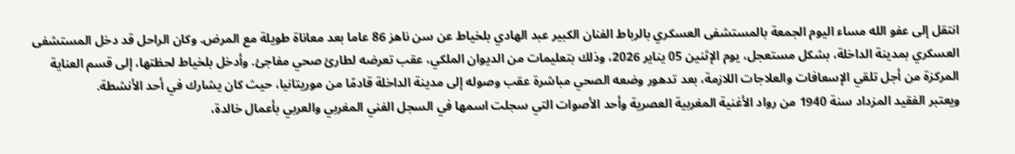انتقل إلى عفو الله مساء اليوم الجمعة بالمستشفى العسكري بالرباط الفنان الكبير عبد الهادي بلخياط عن سن ناهز 86 عاما بعد معاناة طويلة مع المرض. وكان الراحل قد دخل المستشفى العسكري بمدينة الداخلة، بشكل مستعجل، يوم الإثنين 05 يناير 2026، وذلك بتعليمات من الديوان الملكي، عقب تعرضه لطارئ صحي مفاجئ. وأدخل بلخياط لحظتها، إلى قسم العناية المركزة من أجل تلقي الإسعافات والعلاجات اللازمة، بعد تدهور وضعه الصحي مباشرة عقب وصوله إلى مدينة الداخلة قادمًا من موريتانيا، حيث كان يشارك في أحد الأنشطة.
ويعتبر الفقيد المزداد سنة 1940 من رواد الأغنية المغربية العصرية وأحد الأصوات التي سجلت اسمها في السجل الفني المغربي والعربي بأعمال خالدة،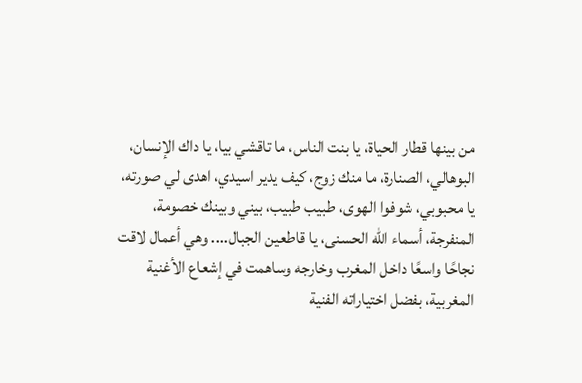من بينها قطار الحياة، يا بنت الناس، ما تاقشي بيا، يا داك الإنسان، البوهالي، الصنارة، ما منك زوج، كيف يدير اسيدي، اهدى لي صورته، يا محبوبي، شوفوا الهوى، طبيب طبيب، بيني وبينك خصومة، المنفرجة، أسماء الله الحسنى، يا قاطعين الجبال.... وهي أعمال لاقت نجاحًا واسعًا داخل المغرب وخارجه وساهمت في إشعاع الأغنية المغربية، بفضل اختياراته الفنية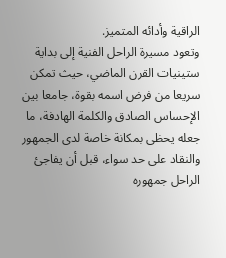الراقية وأدائه المتميز.
وتعود مسيرة الراحل الفنية إلى بداية ستينيات القرن الماضي، حيث تمكن سريعا من فرض اسمه بقوة، جامعا بين الإحساس الصادق والكلمة الهادفة، ما جعله يحظى بمكانة خاصة لدى الجمهور والنقاد على حد سواء، قبل أن يفاجئ الراحل جمهوره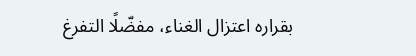بقراره اعتزال الغناء، مفضّلًا التفرغ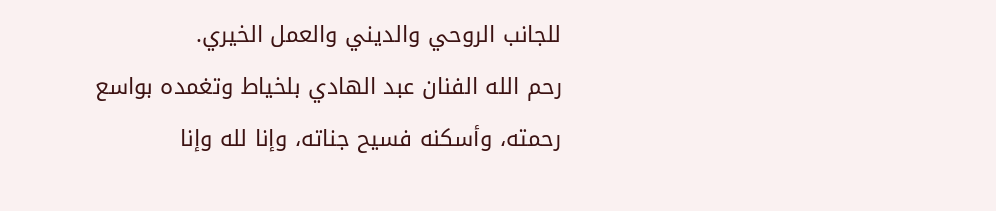للجانب الروحي والديني والعمل الخيري.
رحم الله الفنان عبد الهادي بلخياط وتغمده بواسع رحمته، وأسكنه فسيح جناته، وإنا لله وإنا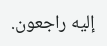إليه راجعون.